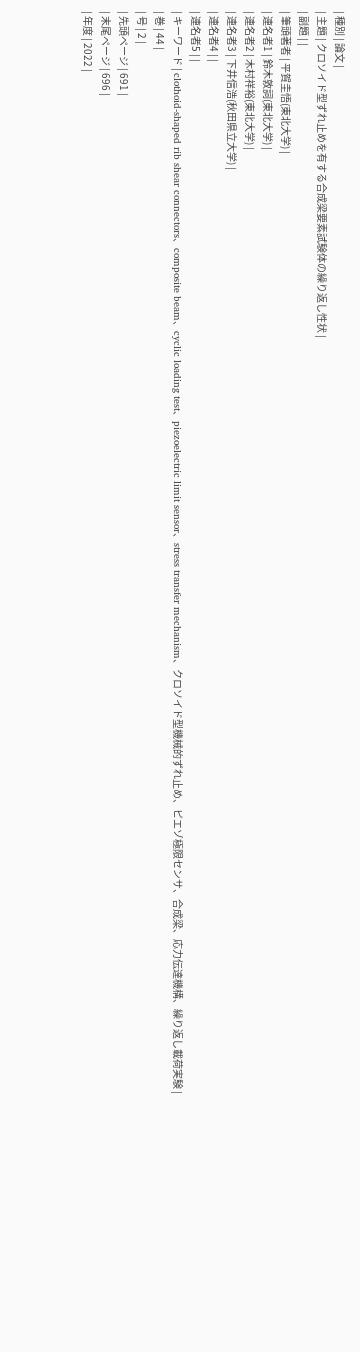| 種別 | 論文 |
| 主題 | クロソイド型ずれ止めを有する合成梁要素試験体の繰り返し性状 |
| 副題 | |
| 筆頭著者 | 平賀圭悟(東北大学) |
| 連名者1 | 鈴木敦詞(東北大学) |
| 連名者2 | 木村祥裕(東北大学) |
| 連名者3 | 下井信浩(秋田県立大学) |
| 連名者4 | |
| 連名者5 | |
| キーワード | clothoid-shaped rib shear connectors、composite beam、cyclic loading test、piezoelectric limit sensor、stress transfer mechanism、クロソイド型機械的ずれ止め、ピエゾ極限センサ、合成梁、応力伝達機構、繰り返し載荷実験 |
| 巻 | 44 |
| 号 | 2 |
| 先頭ページ | 691 |
| 末尾ページ | 696 |
| 年度 | 2022 |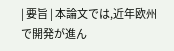| 要旨 | 本論文では,近年欧州で開発が進ん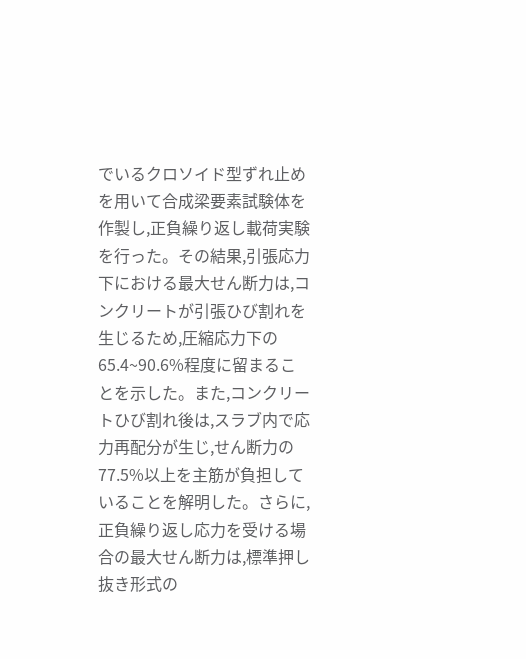でいるクロソイド型ずれ止めを用いて合成梁要素試験体を作製し,正負繰り返し載荷実験を行った。その結果,引張応力下における最大せん断力は,コンクリートが引張ひび割れを生じるため,圧縮応力下の 65.4~90.6%程度に留まることを示した。また,コンクリートひび割れ後は,スラブ内で応力再配分が生じ,せん断力の 77.5%以上を主筋が負担していることを解明した。さらに,正負繰り返し応力を受ける場合の最大せん断力は,標準押し抜き形式の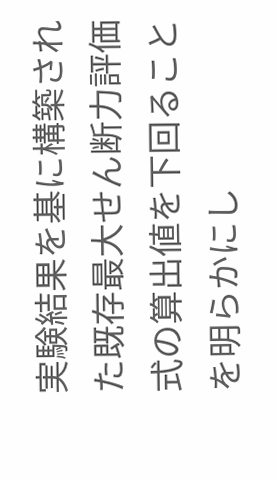実験結果を基に構築された既存最大せん断力評価式の算出値を下回ることを明らかにし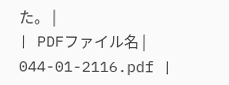た。 |
| PDFファイル名 | 044-01-2116.pdf |